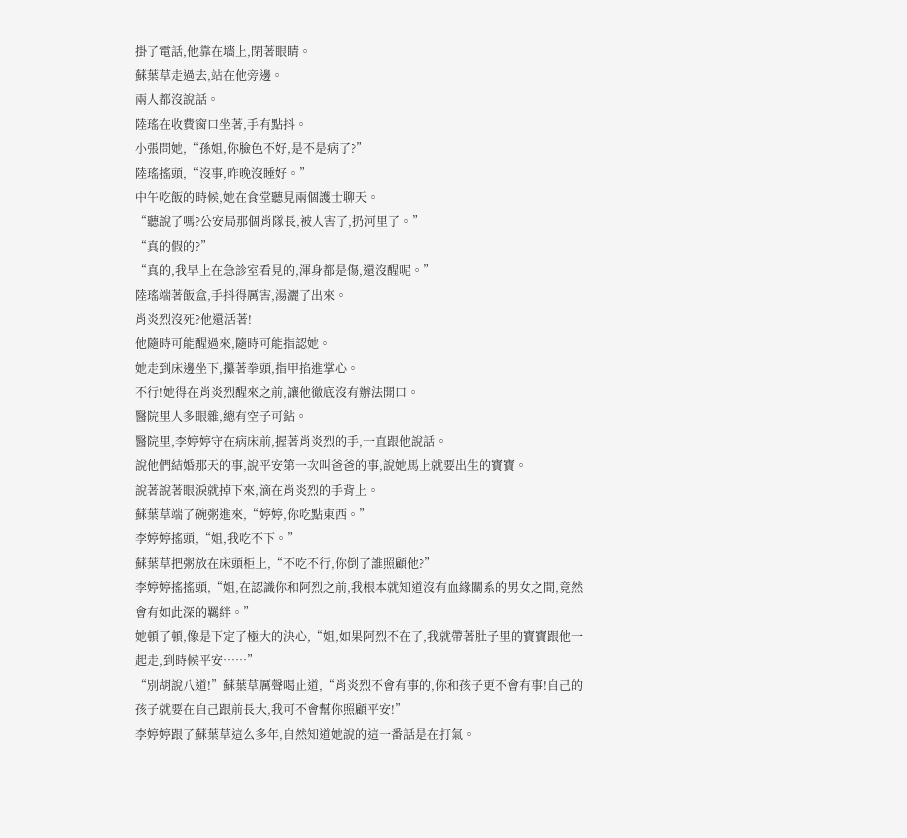掛了電話,他靠在墻上,閉著眼睛。
蘇葉草走過去,站在他旁邊。
兩人都沒說話。
陸瑤在收費窗口坐著,手有點抖。
小張問她,“孫姐,你臉色不好,是不是病了?”
陸瑤搖頭,“沒事,昨晚沒睡好。”
中午吃飯的時候,她在食堂聽見兩個護士聊天。
“聽說了嗎?公安局那個肖隊長,被人害了,扔河里了。”
“真的假的?”
“真的,我早上在急診室看見的,渾身都是傷,還沒醒呢。”
陸瑤端著飯盒,手抖得厲害,湯灑了出來。
肖炎烈沒死?他還活著!
他隨時可能醒過來,隨時可能指認她。
她走到床邊坐下,攥著拳頭,指甲掐進掌心。
不行!她得在肖炎烈醒來之前,讓他徹底沒有辦法開口。
醫院里人多眼雜,總有空子可鉆。
醫院里,李婷婷守在病床前,握著肖炎烈的手,一直跟他說話。
說他們結婚那天的事,說平安第一次叫爸爸的事,說她馬上就要出生的寶寶。
說著說著眼淚就掉下來,滴在肖炎烈的手背上。
蘇葉草端了碗粥進來,“婷婷,你吃點東西。”
李婷婷搖頭,“姐,我吃不下。”
蘇葉草把粥放在床頭柜上,“不吃不行,你倒了誰照顧他?”
李婷婷搖搖頭,“姐,在認識你和阿烈之前,我根本就知道沒有血緣關系的男女之間,竟然會有如此深的羈絆。”
她頓了頓,像是下定了極大的決心,“姐,如果阿烈不在了,我就帶著肚子里的寶寶跟他一起走,到時候平安……”
“別胡說八道!”蘇葉草厲聲喝止道,“肖炎烈不會有事的,你和孩子更不會有事!自己的孩子就要在自己跟前長大,我可不會幫你照顧平安!”
李婷婷跟了蘇葉草這么多年,自然知道她說的這一番話是在打氣。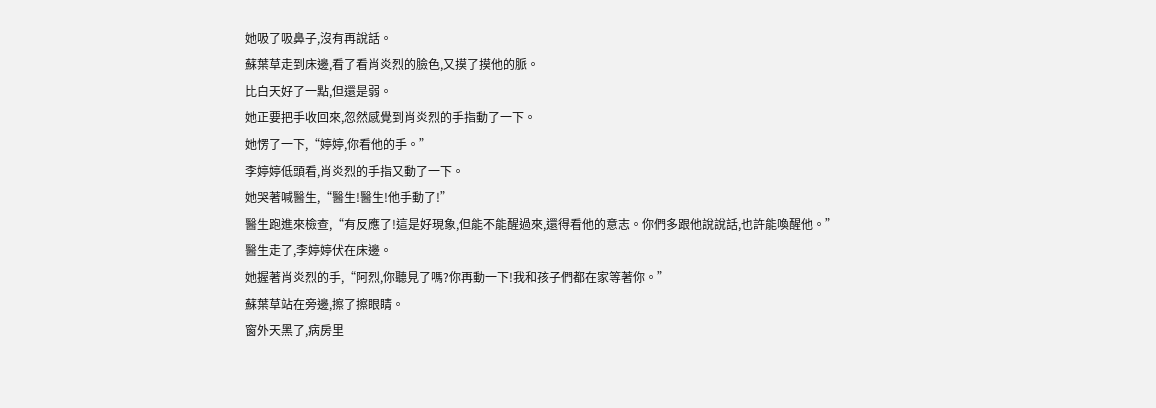她吸了吸鼻子,沒有再說話。
蘇葉草走到床邊,看了看肖炎烈的臉色,又摸了摸他的脈。
比白天好了一點,但還是弱。
她正要把手收回來,忽然感覺到肖炎烈的手指動了一下。
她愣了一下,“婷婷,你看他的手。”
李婷婷低頭看,肖炎烈的手指又動了一下。
她哭著喊醫生,“醫生!醫生!他手動了!”
醫生跑進來檢查,“有反應了!這是好現象,但能不能醒過來,還得看他的意志。你們多跟他說說話,也許能喚醒他。”
醫生走了,李婷婷伏在床邊。
她握著肖炎烈的手,“阿烈,你聽見了嗎?你再動一下!我和孩子們都在家等著你。”
蘇葉草站在旁邊,擦了擦眼睛。
窗外天黑了,病房里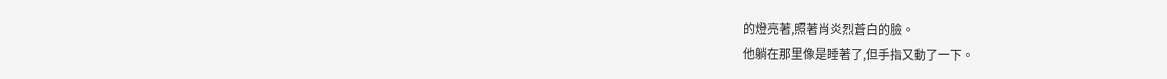的燈亮著,照著肖炎烈蒼白的臉。
他躺在那里像是睡著了,但手指又動了一下。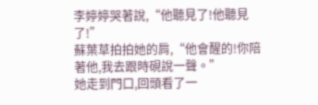李婷婷哭著說,“他聽見了!他聽見了!”
蘇葉草拍拍她的肩,“他會醒的!你陪著他,我去跟時硯說一聲。”
她走到門口,回頭看了一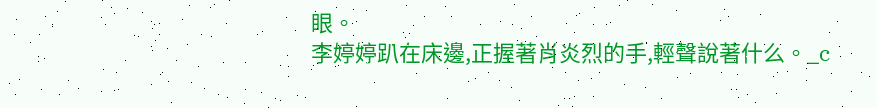眼。
李婷婷趴在床邊,正握著肖炎烈的手,輕聲說著什么。_c